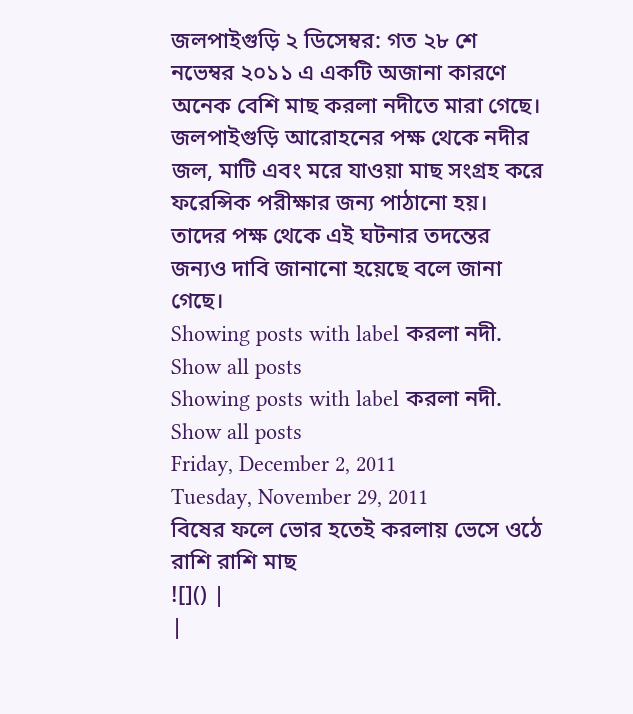জলপাইগুড়ি ২ ডিসেম্বর: গত ২৮ শে নভেম্বর ২০১১ এ একটি অজানা কারণে অনেক বেশি মাছ করলা নদীতে মারা গেছে। জলপাইগুড়ি আরোহনের পক্ষ থেকে নদীর জল, মাটি এবং মরে যাওয়া মাছ সংগ্রহ করে ফরেন্সিক পরীক্ষার জন্য পাঠানো হয়। তাদের পক্ষ থেকে এই ঘটনার তদন্তের জন্যও দাবি জানানো হয়েছে বলে জানা গেছে।
Showing posts with label করলা নদী. Show all posts
Showing posts with label করলা নদী. Show all posts
Friday, December 2, 2011
Tuesday, November 29, 2011
বিষের ফলে ভোর হতেই করলায় ভেসে ওঠে রাশি রাশি মাছ
![]() |
|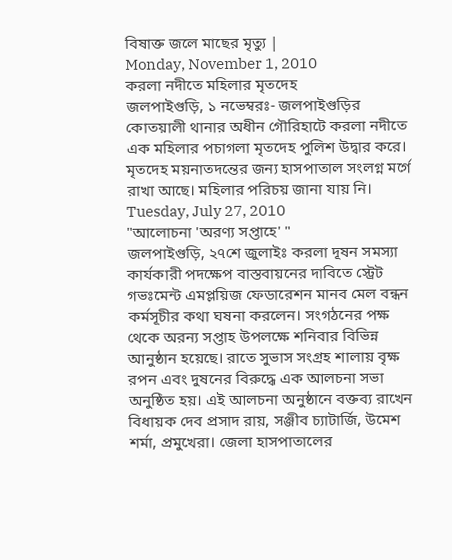বিষাক্ত জলে মাছের মৃত্যু |
Monday, November 1, 2010
করলা নদীতে মহিলার মৃতদেহ
জলপাইগুড়ি, ১ নভেম্বরঃ- জলপাইগুড়ির কোতয়ালী থানার অধীন গৌরিহাটে করলা নদীতে এক মহিলার পচাগলা মৃতদেহ পুলিশ উদ্বার করে। মৃতদেহ ময়নাতদন্তের জন্য হাসপাতাল সংলগ্ন মর্গে রাখা আছে। মহিলার পরিচয় জানা যায় নি।
Tuesday, July 27, 2010
"আলোচনা 'অরণ্য সপ্তাহে' "
জলপাইগুড়ি, ২৭শে জুলাইঃ করলা দূষন সমস্যা কার্যকারী পদক্ষেপ বাস্তবায়নের দাবিতে স্ট্রেট গভঃমেন্ট এমপ্লয়িজ ফেডারেশন মানব মেল বন্ধন কর্মসূচীর কথা ঘষনা করলেন। সংগঠনের পক্ষ থেকে অরন্য সপ্তাহ উপলক্ষে শনিবার বিভিন্ন আনুষ্ঠান হয়েছে। রাতে সুভাস সংগ্রহ শালায় বৃক্ষ রপন এবং দুষনের বিরুদ্ধে এক আলচনা সভা অনুষ্ঠিত হয়। এই আলচনা অনুষ্ঠানে বক্তব্য রাখেন বিধায়ক দেব প্রসাদ রায়, সঞ্জীব চ্যাটার্জি, উমেশ শর্মা, প্রমুখেরা। জেলা হাসপাতালের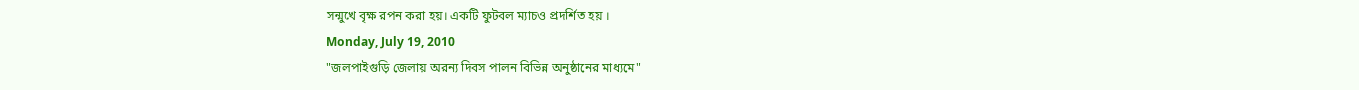সন্মুখে বৃক্ষ রপন করা হয়। একটি ফুটবল ম্যাচও প্রদর্শিত হয় ।
Monday, July 19, 2010
"জলপাইগুড়ি জেলায় অরন্য দিবস পালন বিভিন্ন অনুষ্ঠানের মাধ্যমে"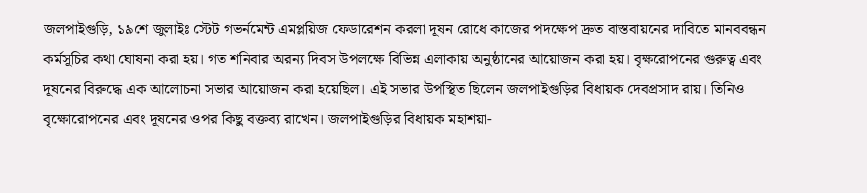জলপাইগুড়ি, ১৯শে জুলাইঃ স্টেট গভর্নমেন্ট এমপ্লয়িজ ফেডারেশন করলা দূষন রোধে কাজের পদক্ষেপ দ্রুত বাস্তবায়নের দাবিতে মানববন্ধন কর্মসূচির কথা ঘোষনা করা হয়। গত শনিবার অরন্য দিবস উপলক্ষে বিভিন্ন এলাকায় অনুষ্ঠানের আয়োজন করা হয়। বৃক্ষরোপনের গুরুত্ব এবং দূষনের বিরুদ্ধে এক আলোচনা সভার আয়োজন করা হয়েছিল। এই সভার উপস্থিত ছিলেন জলপাইগুড়ির বিধায়ক দেবপ্রসাদ রায়। তিনিও বৃক্ষোরোপনের এবং দূষনের ওপর কিছু বক্তব্য রাখেন। জলপাইগুড়ির বিধায়ক মহাশয়া-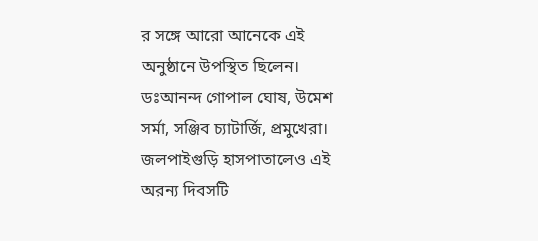র সঙ্গে আরো আনেকে এই অনুষ্ঠানে উপস্থিত ছিলেন। ডঃআনন্দ গোপাল ঘোষ, উমেশ সর্মা, সঞ্জিব চ্যাটার্জি, প্রমুখেরা। জলপাইগুড়ি হাসপাতালেও এই অরন্য দিবসটি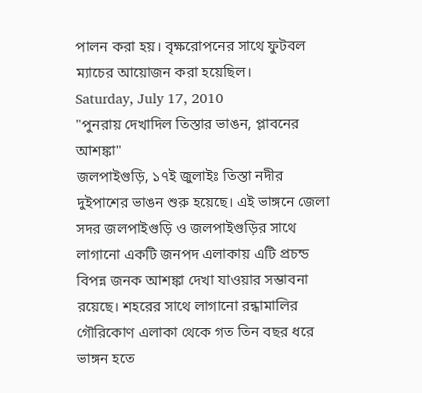পালন করা হয়। বৃক্ষরোপনের সাথে ফুটবল ম্যাচের আয়োজন করা হয়েছিল।
Saturday, July 17, 2010
"পুনরায় দেখাদিল তিস্তার ভাঙন, প্লাবনের আশঙ্কা"
জলপাইগুড়ি, ১৭ই জুলাইঃ তিস্তা নদীর দুইপাশের ভাঙন শুরু হয়েছে। এই ভাঙ্গনে জেলা সদর জলপাইগুড়ি ও জলপাইগুড়ির সাথে লাগানো একটি জনপদ এলাকায় এটি প্রচন্ড বিপন্ন জনক আশঙ্কা দেখা যাওয়ার সম্ভাবনা রয়েছে। শহরের সাথে লাগানো রন্ধামালির গৌরিকোণ এলাকা থেকে গত তিন বছর ধরে ভাঙ্গন হতে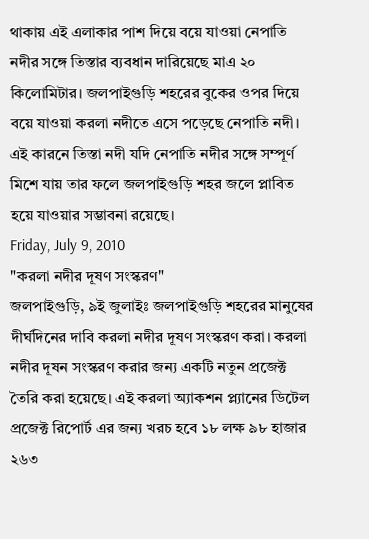থাকায় এই এলাকার পাশ দিয়ে বয়ে যাওয়া নেপাতি নদীর সঙ্গে তিস্তার ব্যবধান দারিয়েছে মাএ ২০ কিলোমিটার। জলপাইগুড়ি শহরের বুকের ওপর দিয়ে বয়ে যাওয়া করলা নদীতে এসে পড়েছে নেপাতি নদী। এই কারনে তিস্তা নদী যদি নেপাতি নদীর সঙ্গে সম্পূর্ণ মিশে যায় তার ফলে জলপাইগুড়ি শহর জলে প্লাবিত হয়ে যাওয়ার সম্ভাবনা রয়েছে।
Friday, July 9, 2010
"করলা নদীর দূষণ সংস্করণ"
জলপাইগুড়ি, ৯ই জুলাইঃ জলপাইগুড়ি শহরের মানুষের দীর্ঘদিনের দাবি করলা নদীর দূষণ সংস্করণ করা। করলা নদীর দূষন সংস্করণ করার জন্য একটি নতুন প্রজেক্ট তৈরি করা হয়েছে। এই করলা অ্যাকশন প্ল্যানের ডিটেল প্রজেক্ট রিপোর্ট এর জন্য খরচ হবে ১৮ লক্ষ ৯৮ হাজার ২৬৩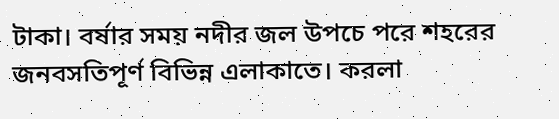টাকা। বর্ষার সময় নদীর জল উপচে পরে শহরের জনবসতিপূর্ণ বিভিন্ন এলাকাতে। করলা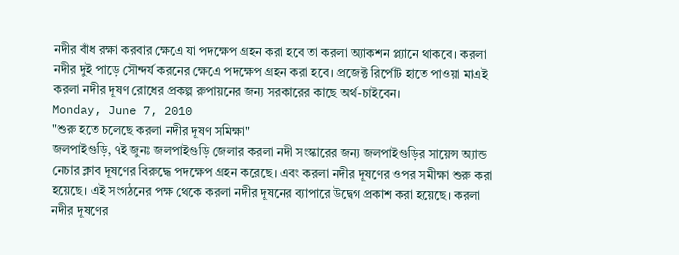নদীর বাঁধ রক্ষা করবার ক্ষেএে যা পদক্ষেপ গ্রহন করা হবে তা করলা অ্যাকশন প্ল্যানে থাকবে। করলা নদীর দুই পাড়ে সৌন্দর্য করনের ক্ষেএে পদক্ষেপ গ্রহন করা হবে। প্রজেক্ট রির্পোট হাতে পাওয়া মাএই করলা নদীর দূষণ রোধের প্রকল্প রুপায়নের জন্য সরকারের কাছে অর্থ-চাইবেন।
Monday, June 7, 2010
"শুরু হতে চলেছে করলা নদীর দূষণ সমিক্ষা"
জলপাইগুড়ি, ৭ই জুনঃ জলপাইগুড়ি জেলার করলা নদী সংস্কারের জন্য জলপাইগুড়ির সায়েন্স অ্যান্ড নেচার ক্লাব দূষণের বিরুদ্ধে পদক্ষেপ গ্রহন করেছে। এবং করলা নদীর দূষণের ওপর সমীক্ষা শুরু করা হয়েছে। এই সংগঠনের পক্ষ থেকে করলা নদীর দূষনের ব্যাপারে উদ্বেগ প্রকাশ করা হয়েছে। করলা নদীর দূষণের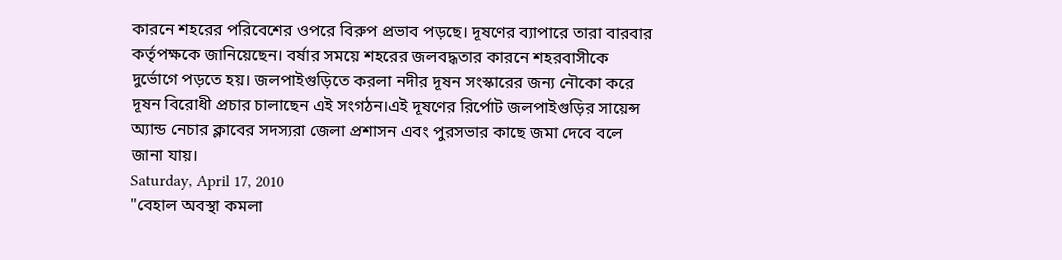কারনে শহরের পরিবেশের ওপরে বিরুপ প্রভাব পড়ছে। দূষণের ব্যাপারে তারা বারবার কর্তৃপক্ষকে জানিয়েছেন। বর্ষার সময়ে শহরের জলবদ্ধতার কারনে শহরবাসীকে দুর্ভোগে পড়তে হয়। জলপাইগুড়িতে করলা নদীর দূষন সংস্কারের জন্য নৌকো করে দূষন বিরোধী প্রচার চালাছেন এই সংগঠন।এই দূষণের রির্পোট জলপাইগুড়ির সায়েন্স অ্যান্ড নেচার ক্লাবের সদস্যরা জেলা প্রশাসন এবং পুরসভার কাছে জমা দেবে বলে জানা যায়।
Saturday, April 17, 2010
"বেহাল অবস্থা কমলা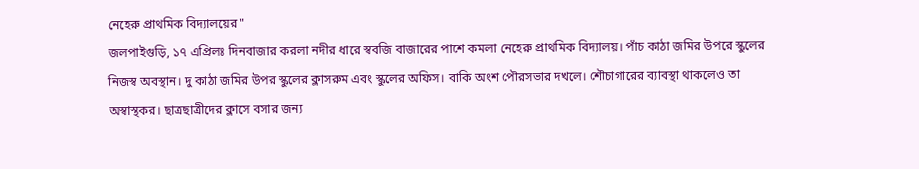নেহেরু প্রাথমিক বিদ্যালয়ের"
জলপাইগুড়ি, ১৭ এপ্রিলঃ দিনবাজার করলা নদীর ধারে স্ববজি বাজারের পাশে কমলা নেহেরু প্রাথমিক বিদ্যালয়। পাঁচ কাঠা জমির উপরে স্কুলের নিজস্ব অবস্থান। দু কাঠা জমির উপর স্কুলের ক্লাসরুম এবং স্কুলের অফিস। বাকি অংশ পৌরসভার দখলে। শৌচাগারের ব্যাবস্থা থাকলেও তা অস্বাস্থকর। ছাত্রছাত্রীদের ক্লাসে বসার জন্য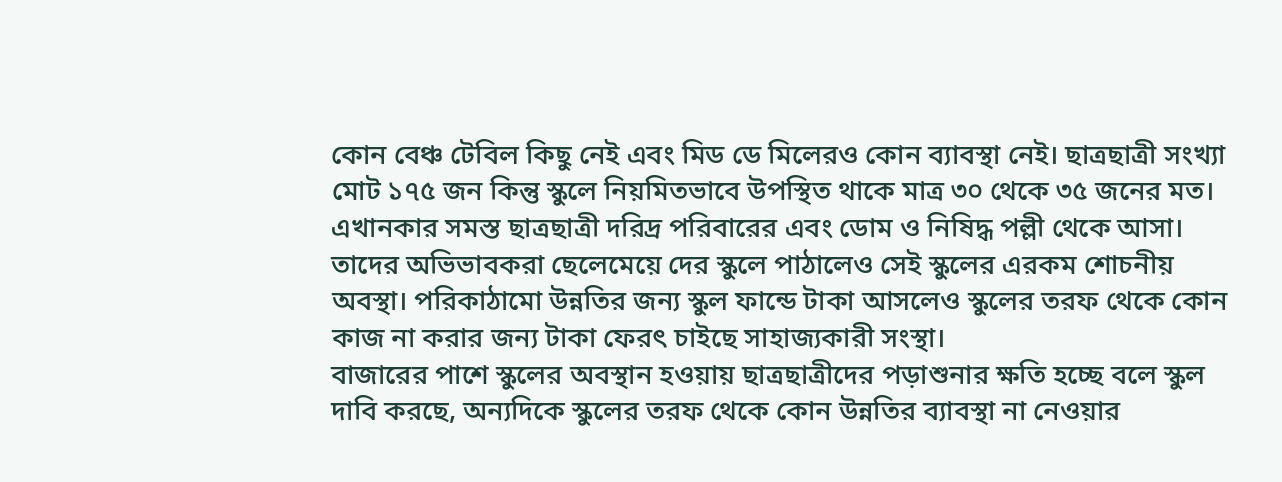কোন বেঞ্চ টেবিল কিছু নেই এবং মিড ডে মিলেরও কোন ব্যাবস্থা নেই। ছাত্রছাত্রী সংখ্যা মোট ১৭৫ জন কিন্তু স্কুলে নিয়মিতভাবে উপস্থিত থাকে মাত্র ৩০ থেকে ৩৫ জনের মত।
এখানকার সমস্ত ছাত্রছাত্রী দরিদ্র পরিবারের এবং ডোম ও নিষিদ্ধ পল্লী থেকে আসা। তাদের অভিভাবকরা ছেলেমেয়ে দের স্কুলে পাঠালেও সেই স্কুলের এরকম শোচনীয় অবস্থা। পরিকাঠামো উন্নতির জন্য স্কুল ফান্ডে টাকা আসলেও স্কুলের তরফ থেকে কোন কাজ না করার জন্য টাকা ফেরৎ চাইছে সাহাজ্যকারী সংস্থা।
বাজারের পাশে স্কুলের অবস্থান হওয়ায় ছাত্রছাত্রীদের পড়াশুনার ক্ষতি হচ্ছে বলে স্কুল দাবি করছে, অন্যদিকে স্কুলের তরফ থেকে কোন উন্নতির ব্যাবস্থা না নেওয়ার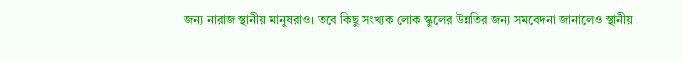জন্য নারাজ স্থানীয় মানুষরাও। তবে কিছু সংখ্যক লোক স্কুলের উন্নতির জন্য সমবেদনা জানালেও স্থানীয়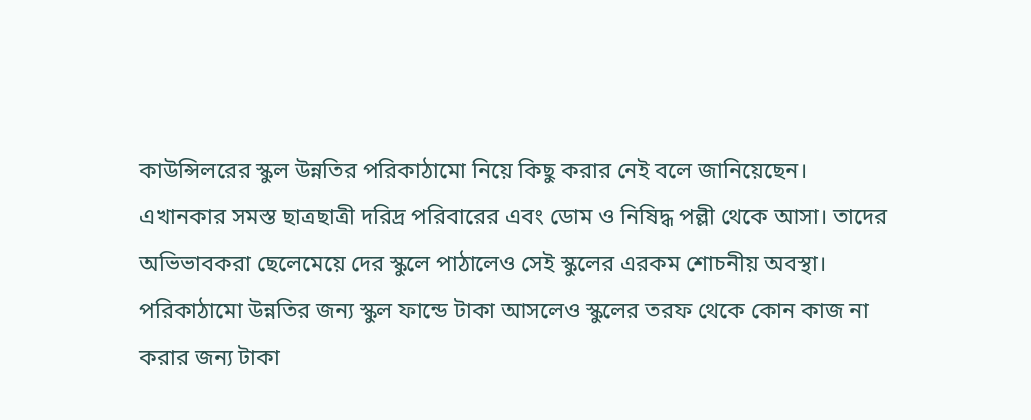কাউন্সিলরের স্কুল উন্নতির পরিকাঠামো নিয়ে কিছু করার নেই বলে জানিয়েছেন।
এখানকার সমস্ত ছাত্রছাত্রী দরিদ্র পরিবারের এবং ডোম ও নিষিদ্ধ পল্লী থেকে আসা। তাদের অভিভাবকরা ছেলেমেয়ে দের স্কুলে পাঠালেও সেই স্কুলের এরকম শোচনীয় অবস্থা। পরিকাঠামো উন্নতির জন্য স্কুল ফান্ডে টাকা আসলেও স্কুলের তরফ থেকে কোন কাজ না করার জন্য টাকা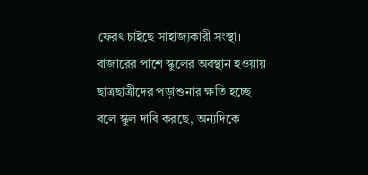ফেরৎ চাইছে সাহাজ্যকারী সংস্থা।
বাজারের পাশে স্কুলের অবস্থান হওয়ায় ছাত্রছাত্রীদের পড়াশুনার ক্ষতি হচ্ছে বলে স্কুল দাবি করছে, অন্যদিকে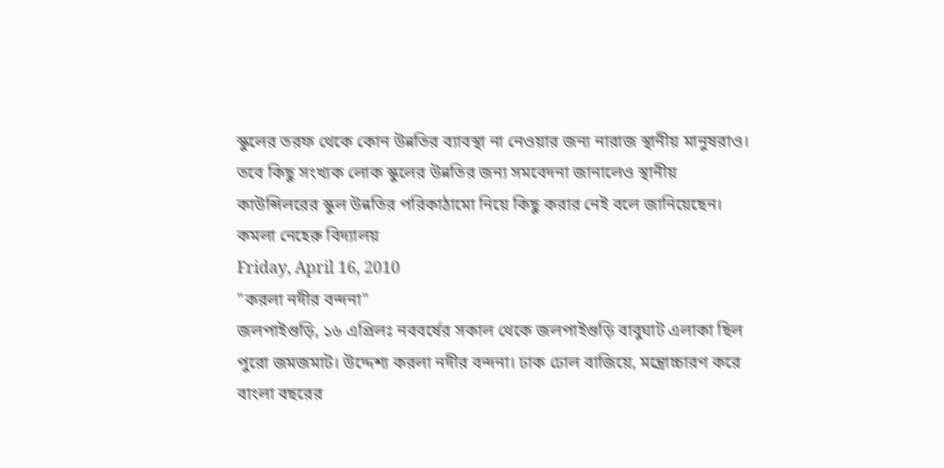স্কুলের তরফ থেকে কোন উন্নতির ব্যাবস্থা না নেওয়ার জন্য নারাজ স্থানীয় মানুষরাও। তবে কিছু সংখ্যক লোক স্কুলের উন্নতির জন্য সমবেদনা জানালেও স্থানীয় কাউন্সিলরের স্কুল উন্নতির পরিকাঠামো নিয়ে কিছু করার নেই বলে জানিয়েছেন।
কমলা নেহেরু বিদ্যালয়
Friday, April 16, 2010
"করলা নদীর বন্দনা"
জলপাইগুড়ি, ১৬ এপ্রিলঃ নববর্ষের সকাল থেকে জলপাইগুড়ি বাবুঘাট এলাকা ছিল পুরো জমজমাট। উদ্দেশ্য করলা নদীর বন্দনা। ঢাক ঢোল বাজিয়ে, মন্ত্রোচ্চারণ করে বাংলা বছরের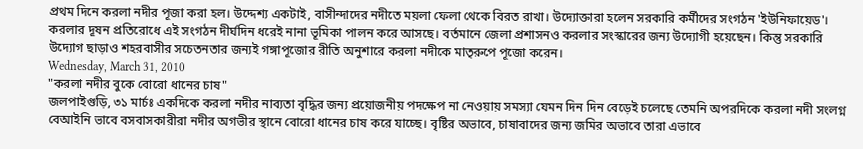প্রথম দিনে করলা নদীর পূজা করা হল। উদ্দেশ্য একটাই, বাসীন্দাদের নদীতে ময়লা ফেলা থেকে বিরত রাখা। উদ্যোক্তারা হলেন সরকারি কর্মীদের সংগঠন 'ইউনিফায়েড'। করলার দূষন প্রতিরোধে এই সংগঠন দীর্ঘদিন ধরেই নানা ভূমিকা পালন করে আসছে। বর্তমানে জেলা প্রশাসনও করলার সংস্কারের জন্য উদ্যোগী হয়েছেন। কিন্তু সরকারি উদ্যোগ ছাড়াও শহরবাসীর সচেতনতার জন্যই গঙ্গাপূজোর রীতি অনুশারে করলা নদীকে মাতৃরুপে পূজো করেন।
Wednesday, March 31, 2010
"করলা নদীর বুকে বোরো ধানের চাষ"
জলপাইগুড়ি, ৩১ মার্চঃ একদিকে করলা নদীর নাব্যতা বৃদ্ধির জন্য প্রয়োজনীয় পদক্ষেপ না নেওয়ায় সমস্যা যেমন দিন দিন বেড়েই চলেছে তেমনি অপরদিকে করলা নদী সংলগ্ন বেআইনি ভাবে বসবাসকারীরা নদীর অগভীর স্থানে বোরো ধানের চাষ করে যাচ্ছে। বৃষ্টির অভাবে, চাষাবাদের জন্য জমির অভাবে তারা এভাবে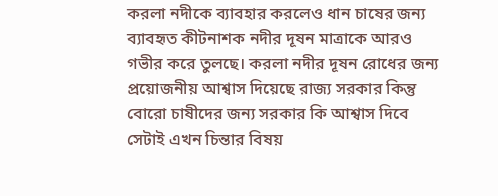করলা নদীকে ব্যাবহার করলেও ধান চাষের জন্য ব্যাবহৃত কীটনাশক নদীর দূষন মাত্রাকে আরও গভীর করে তুলছে। করলা নদীর দূষন রোধের জন্য প্রয়োজনীয় আশ্বাস দিয়েছে রাজ্য সরকার কিন্তু বোরো চাষীদের জন্য সরকার কি আশ্বাস দিবে সেটাই এখন চিন্তার বিষয়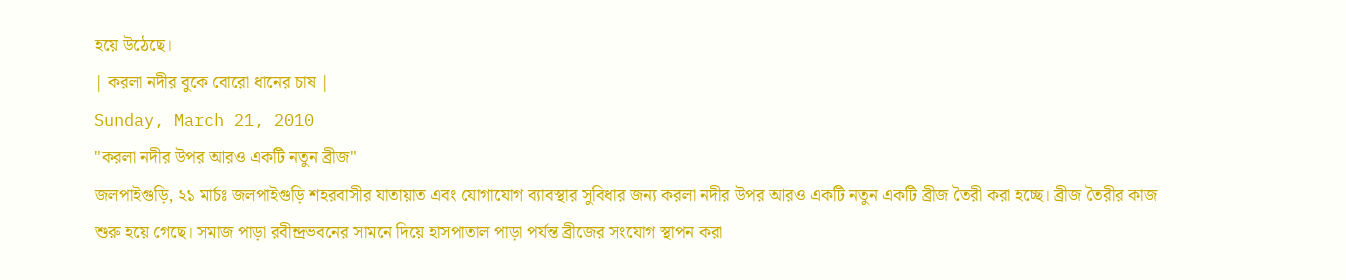হয়ে উঠেছে।
| করলা নদীর বুকে বোরো ধানের চাষ |
Sunday, March 21, 2010
"করলা নদীর উপর আরও একটি নতুন ব্রীজ"
জলপাইগুড়ি, ২১ মার্চঃ জলপাইগুড়ি শহরবাসীর যাতায়াত এবং যোগাযোগ ব্যাবস্থার সুবিধার জন্য করলা নদীর উপর আরও একটি নতুন একটি ব্রীজ তৈরী করা হচ্ছে। ব্রীজ তৈরীর কাজ শুরু হয়ে গেছে। সমাজ পাড়া রবীন্দ্রভবনের সামনে দিয়ে হাসপাতাল পাড়া পর্যন্ত ব্রীজের সংযোগ স্থাপন করা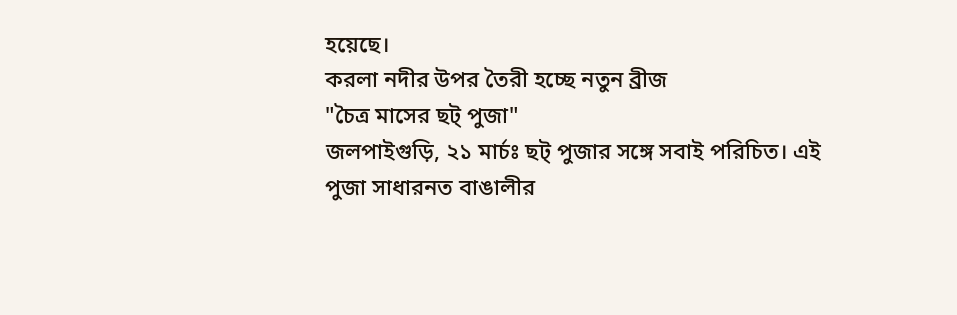হয়েছে।
করলা নদীর উপর তৈরী হচ্ছে নতুন ব্রীজ
"চৈত্র মাসের ছট্ পুজা"
জলপাইগুড়ি, ২১ মার্চঃ ছট্ পুজার সঙ্গে সবাই পরিচিত। এই পুজা সাধারনত বাঙালীর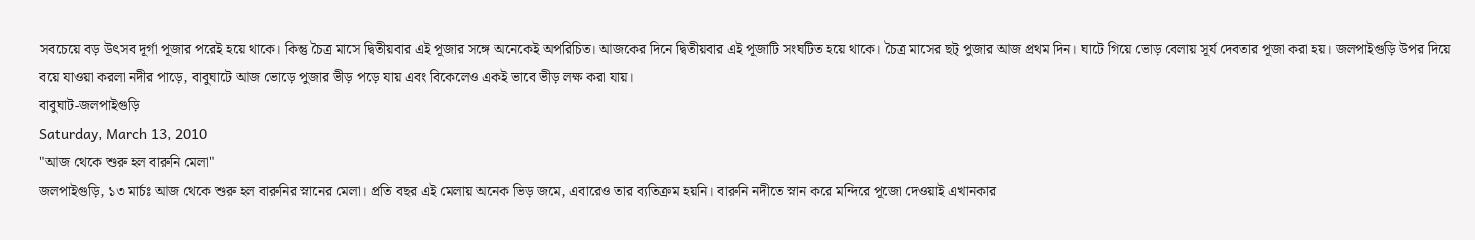সবচেয়ে বড় উৎসব দূর্গা পূজার পরেই হয়ে থাকে। কিন্তু চৈত্র মাসে দ্বিতীয়বার এই পূজার সঙ্গে অনেকেই অপরিচিত। আজকের দিনে দ্বিতীয়বার এই পূজাটি সংঘটিত হয়ে থাকে। চৈত্র মাসের ছট্ পুজার আজ প্রথম দিন। ঘাটে গিয়ে ভোড় বেলায় সূর্য দেবতার পূজা করা হয়। জলপাইগুড়ি উপর দিয়ে বয়ে যাওয়া করলা নদীর পাড়ে, বাবুঘাটে আজ ভোড়ে পুজার ভীড় পড়ে যায় এবং বিকেলেও একই ভাবে ভীড় লক্ষ করা যায়।
বাবুঘাট-জলপাইগুড়ি
Saturday, March 13, 2010
"আজ থেকে শুরু হল বারুনি মেলা"
জলপাইগুড়ি, ১৩ মার্চঃ আজ থেকে শুরু হল বারুনির স্নানের মেলা। প্রতি বছর এই মেলায় অনেক ভিড় জমে, এবারেও তার ব্যতিক্রম হয়নি। বারুনি নদীতে স্নান করে মন্দিরে পূজো দেওয়াই এখানকার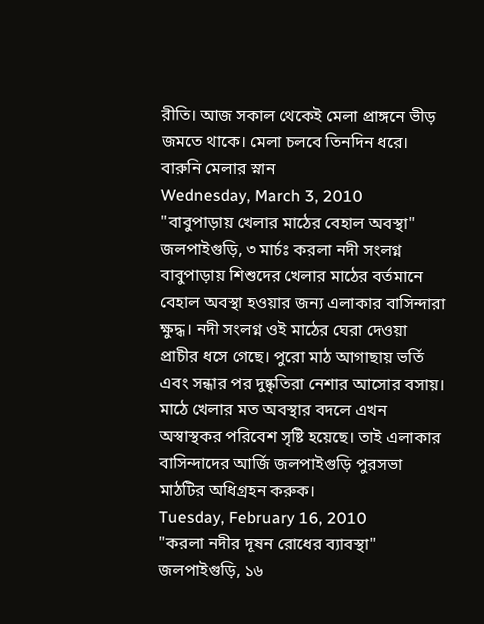রীতি। আজ সকাল থেকেই মেলা প্রাঙ্গনে ভীড় জমতে থাকে। মেলা চলবে তিনদিন ধরে।
বারুনি মেলার স্নান
Wednesday, March 3, 2010
"বাবুপাড়ায় খেলার মাঠের বেহাল অবস্থা"
জলপাইগুড়ি, ৩ মার্চঃ করলা নদী সংলগ্ন বাবুপাড়ায় শিশুদের খেলার মাঠের বর্তমানে বেহাল অবস্থা হওয়ার জন্য এলাকার বাসিন্দারা ক্ষুদ্ধ। নদী সংলগ্ন ওই মাঠের ঘেরা দেওয়া প্রাচীর ধসে গেছে। পুরো মাঠ আগাছায় ভর্তি এবং সন্ধার পর দুষ্কৃতিরা নেশার আসোর বসায়। মাঠে খেলার মত অবস্থার বদলে এখন অস্বাস্থকর পরিবেশ সৃষ্টি হয়েছে। তাই এলাকার বাসিন্দাদের আর্জি জলপাইগুড়ি পুরসভা মাঠটির অধিগ্রহন করুক।
Tuesday, February 16, 2010
"করলা নদীর দূষন রোধের ব্যাবস্থা"
জলপাইগুড়ি, ১৬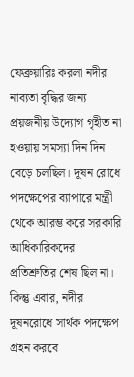ফেব্রুয়ারিঃ করলা নদীর নাব্যতা বৃদ্ধির জন্য প্রয়জনীয় উদ্যোগ গৃহীত না হওয়ায় সমস্যা দিন দিন বেড়ে চলছিল। দূষন রোধে পদক্ষেপের ব্যাপারে মন্ত্রী থেকে আরম্ভ করে সরকারি আধিকারিকদের প্রতিশ্রুতির শেষ ছিল না। কিন্তু এবার, নদীর দূষনরোধে সার্থক পদক্ষেপ গ্রহন করবে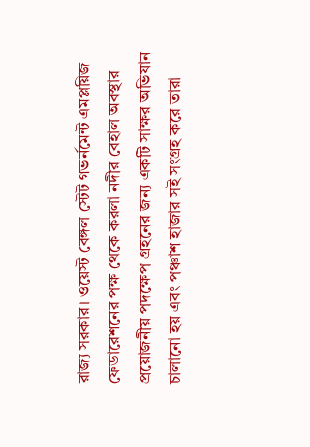রাজ্য সরকার। ওয়েস্ট বেঙ্গল স্টেট গভর্নমেন্ট এমপ্লয়িজ ফেডারেশনের পক্ষ থেকে করলা নদীর বেহাল অবস্থার প্রয়োজনীয় পদক্ষেপ গ্রহনের জন্য একটি সাক্ষর অভিযান চালানো হয় এবং পঞ্চাশ হাজার সই সংগ্রহ করে তারা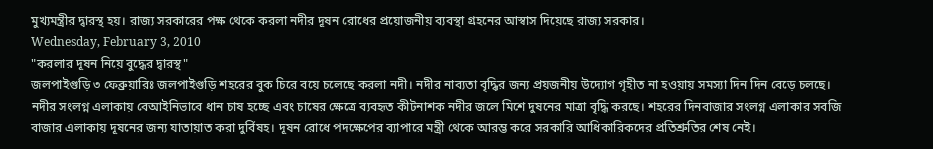মুখ্যমন্ত্রীর দ্বারস্থ হয়। রাজ্য সরকারের পক্ষ থেকে করলা নদীর দূষন রোধের প্রয়োজনীয় ব্যবস্থা গ্রহনের আস্বাস দিয়েছে রাজ্য সরকার।
Wednesday, February 3, 2010
"করলার দূষন নিয়ে বুদ্ধের দ্বারস্থ"
জলপাইগুড়ি ৩ ফেব্রুয়ারিঃ জলপাইগুড়ি শহরের বুক চিরে বয়ে চলেছে করলা নদী। নদীর নাব্যতা বৃদ্ধির জন্য প্রয়জনীয় উদ্যোগ গৃহীত না হওয়ায় সমস্যা দিন দিন বেড়ে চলছে। নদীর সংলগ্ন এলাকায় বেআইনিভাবে ধান চাষ হচ্ছে এবং চাষের ক্ষেত্রে ব্যবহৃত কীটনাশক নদীর জলে মিশে দুষনের মাত্রা বৃদ্ধি করছে। শহরের দিনবাজার সংলগ্ন এলাকার সবজি বাজার এলাকায় দূষনের জন্য যাতায়াত করা দুর্বিষহ। দূষন রোধে পদক্ষেপের ব্যাপারে মন্ত্রী থেকে আরম্ভ করে সরকারি আধিকারিকদের প্রতিশ্রুতির শেষ নেই।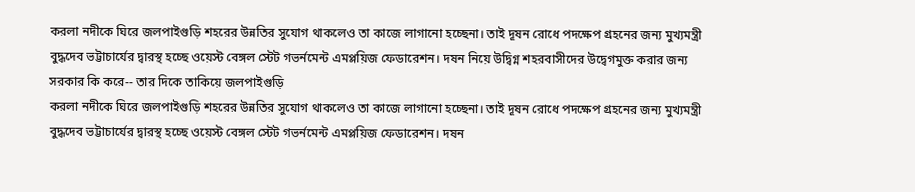করলা নদীকে ঘিরে জলপাইগুড়ি শহরের উন্নতির সুযোগ থাকলেও তা কাজে লাগানো হচ্ছেনা। তাই দূষন রোধে পদক্ষেপ গ্রহনের জন্য মুখ্যমন্ত্রী বুদ্ধদেব ভট্টাচার্যের দ্বারস্থ হচ্ছে ওয়েস্ট বেঙ্গল স্টেট গভর্নমেন্ট এমপ্লয়িজ ফেডারেশন। দষন নিয়ে উদ্বিগ্ন শহরবাসীদের উদ্বেগমুক্ত করার জন্য সরকার কি করে-- তার দিকে তাকিয়ে জলপাইগুড়ি
করলা নদীকে ঘিরে জলপাইগুড়ি শহরের উন্নতির সুযোগ থাকলেও তা কাজে লাগানো হচ্ছেনা। তাই দূষন রোধে পদক্ষেপ গ্রহনের জন্য মুখ্যমন্ত্রী বুদ্ধদেব ভট্টাচার্যের দ্বারস্থ হচ্ছে ওয়েস্ট বেঙ্গল স্টেট গভর্নমেন্ট এমপ্লয়িজ ফেডারেশন। দষন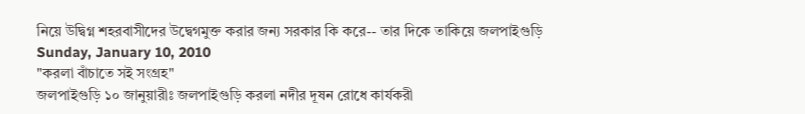নিয়ে উদ্বিগ্ন শহরবাসীদের উদ্বেগমুক্ত করার জন্য সরকার কি করে-- তার দিকে তাকিয়ে জলপাইগুড়ি
Sunday, January 10, 2010
"করলা বাঁচাতে সই সংগ্রহ"
জলপাইগুড়ি ১০ জানুয়ারীঃ জলপাইগুড়ি করলা নদীর দূষন রোধে কার্যকরী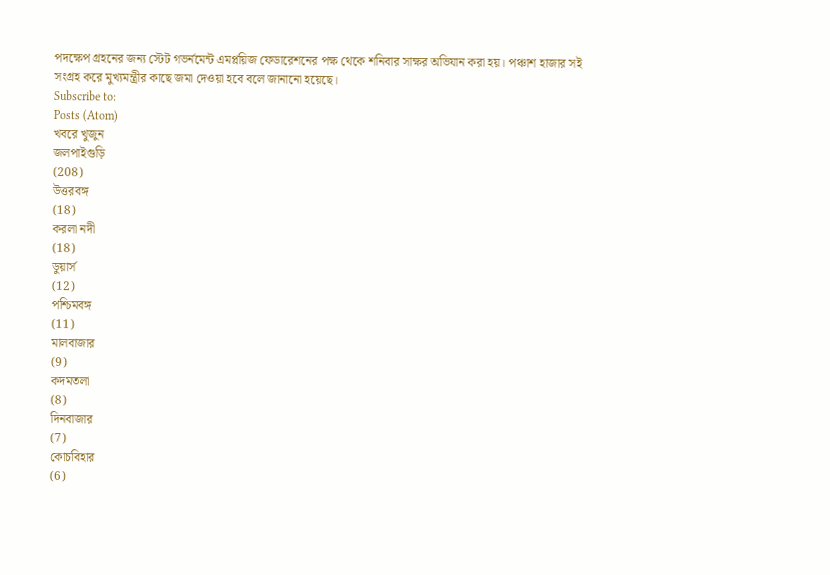পদক্ষেপ গ্রহনের জন্য স্টেট গভর্নমেন্ট এমপ্লয়িজ ফেডারেশনের পক্ষ থেকে শনিবার সাক্ষর অভিযান করা হয়। পঞ্চাশ হাজার সই সংগ্রহ করে মুখ্যমন্ত্রীর কাছে জমা দেওয়া হবে বলে জানানো হয়েছে।
Subscribe to:
Posts (Atom)
খবরে খুজুন
জলপাইগুড়ি
(208)
উত্তরবঙ্গ
(18)
করলা নদী
(18)
ডুয়ার্স
(12)
পশ্চিমবঙ্গ
(11)
মালবাজার
(9)
কদমতলা
(8)
দিনবাজার
(7)
কোচবিহার
(6)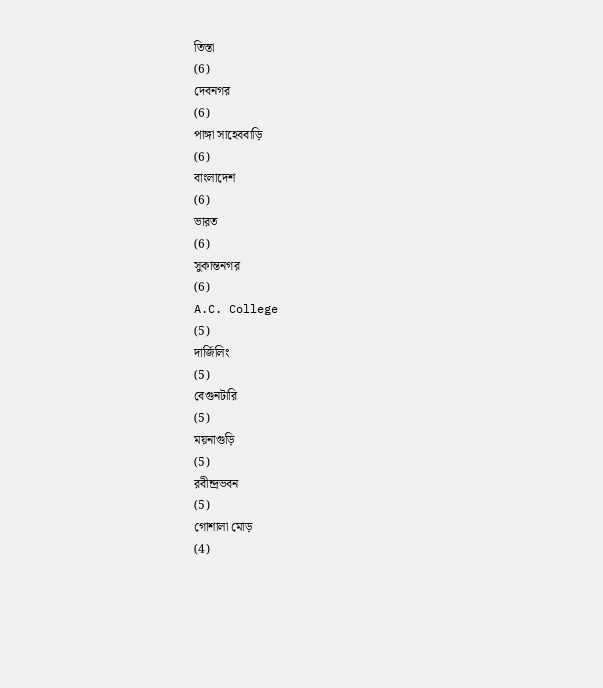তিস্তা
(6)
দেবনগর
(6)
পাঙ্গা সাহেববাড়ি
(6)
বাংলাদেশ
(6)
ভারত
(6)
সুকান্তনগর
(6)
A.C. College
(5)
দার্জিলিং
(5)
বেগুনটারি
(5)
ময়নাগুড়ি
(5)
রবীন্দ্রভবন
(5)
গোশালা মোড়
(4)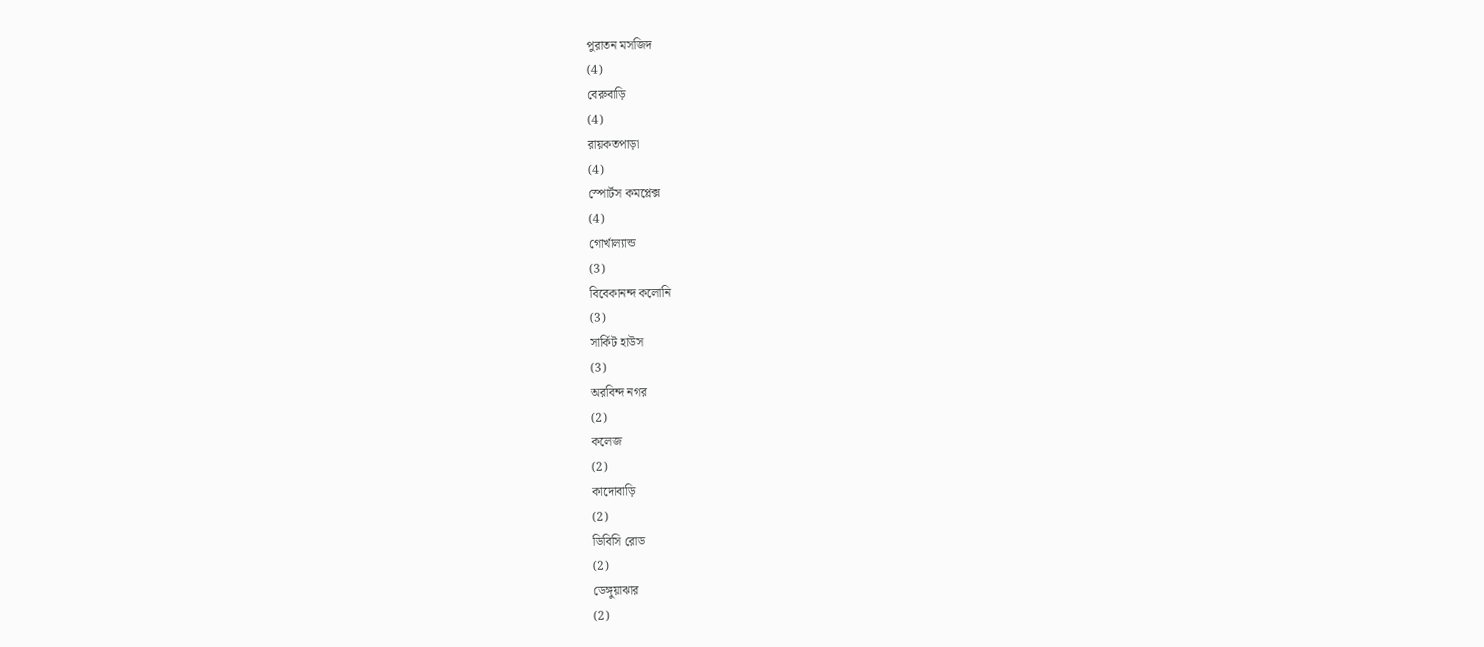পুরাতন মসজিদ
(4)
বেরুবাড়ি
(4)
রায়কতপাড়া
(4)
স্পোর্টস কমপ্লেক্স
(4)
গোর্খাল্যান্ড
(3)
বিবেকানন্দ কলোনি
(3)
সার্কিট হাউস
(3)
অরবিন্দ নগর
(2)
কলেজ
(2)
কাদোবাড়ি
(2)
ডিবিসি রোড
(2)
ডেঙ্গুয়াঝার
(2)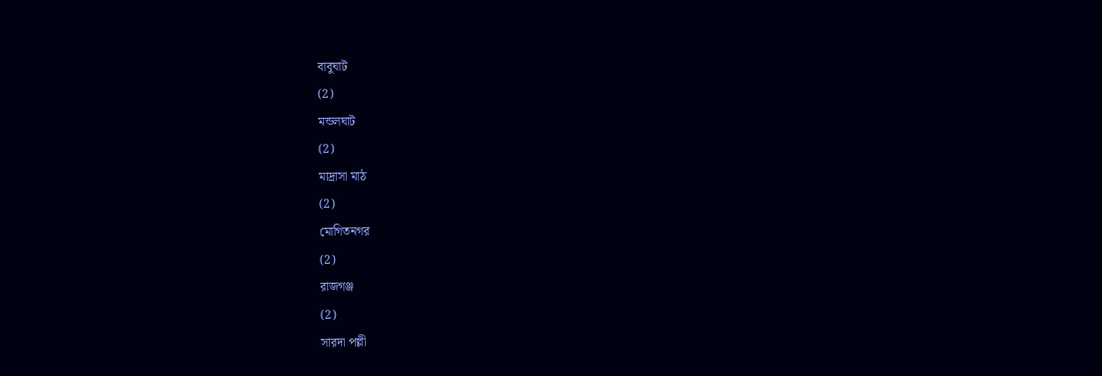বাবুঘাট
(2)
মন্ডলঘাট
(2)
মাদ্রাসা মাঠ
(2)
মোগিতনগর
(2)
রাজগঞ্জ
(2)
সারদা পল্লী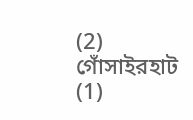(2)
গোঁসাইরহাট
(1)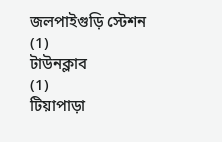জলপাইগুড়ি স্টেশন
(1)
টাউনক্লাব
(1)
টিয়াপাড়া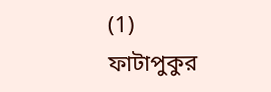(1)
ফাটাপুকুর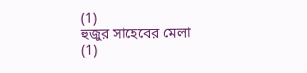(1)
হুজুর সাহেবের মেলা
(1)